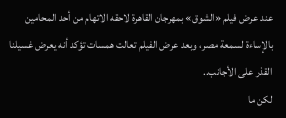عند عرض فيلم «الشوق» بمهرجان القاهرة لاحقه الاتهام من أحد المحامين بالإساءة لسمعة مصر، وبعد عرض الفيلم تعالت همسات تؤكد أنه يعرض غسيلنا القذر على الأجانب..
لكن ما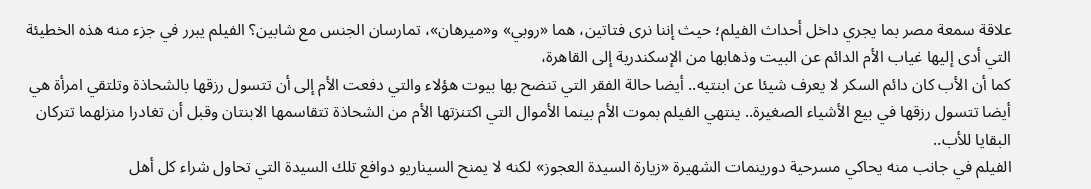علاقة سمعة مصر بما يجري داخل أحداث الفيلم؛ حيث إننا نرى فتاتين، هما «روبي» و«ميرهان»، تمارسان الجنس مع شابين؟ الفيلم يبرر في جزء منه هذه الخطيئة التي أدى إليها غياب الأم الدائم عن البيت وذهابها من الإسكندرية إلى القاهرة،
كما أن الأب كان دائم السكر لا يعرف شيئا عن ابنتيه.. أيضا حالة الفقر التي تنضح بها بيوت هؤلاء والتي دفعت الأم إلى أن تتسول رزقها بالشحاذة وتلتقي امرأة هي أيضا تتسول رزقها في بيع الأشياء الصغيرة.. ينتهي الفيلم بموت الأم بينما الأموال التي اكتنزتها الأم من الشحاذة تتقاسمها الابنتان وقبل أن تغادرا منزلهما تتركان البقايا للأب..
الفيلم في جانب منه يحاكي مسرحية دورينمات الشهيرة «زيارة السيدة العجوز» لكنه لا يمنح السيناريو دوافع تلك السيدة التي تحاول شراء كل أهل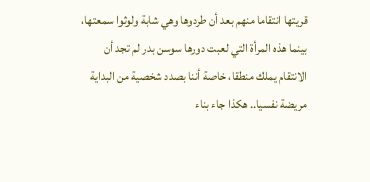قريتها انتقاما منهم بعد أن طردوها وهي شابة ولوثوا سمعتها، بينما هذه المرأة التي لعبت دورها سوسن بدر لم تجد أن الانتقام يملك منطقا، خاصة أننا بصدد شخصية من البداية مريضة نفسيا.. هكذا جاء بناء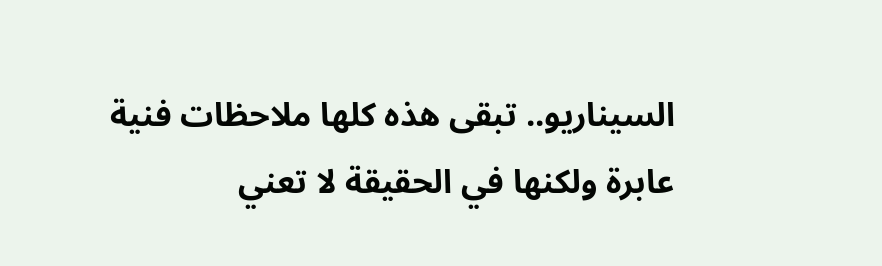السيناريو.. تبقى هذه كلها ملاحظات فنية عابرة ولكنها في الحقيقة لا تعني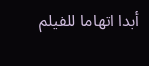أبدا اتهاما للفيلم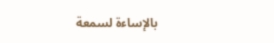بالإساءة لسمعة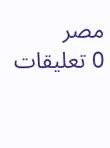مصر
0 تعليقات